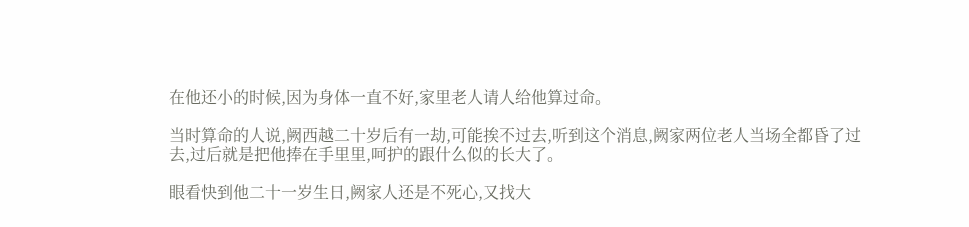在他还小的时候,因为身体一直不好,家里老人请人给他算过命。

当时算命的人说,阙西越二十岁后有一劫,可能挨不过去,听到这个消息,阙家两位老人当场全都昏了过去,过后就是把他捧在手里里,呵护的跟什么似的长大了。

眼看快到他二十一岁生日,阙家人还是不死心,又找大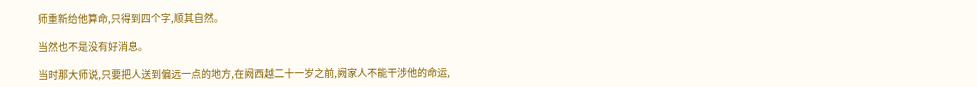师重新给他算命,只得到四个字,顺其自然。

当然也不是没有好消息。

当时那大师说,只要把人送到偏远一点的地方,在阙西越二十一岁之前,阙家人不能干涉他的命运,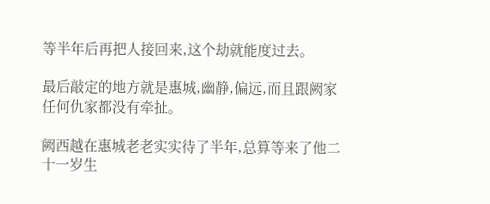等半年后再把人接回来,这个劫就能度过去。

最后敲定的地方就是惠城,幽静,偏远,而且跟阙家任何仇家都没有牵扯。

阙西越在惠城老老实实待了半年,总算等来了他二十一岁生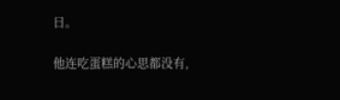日。

他连吃蛋糕的心思都没有,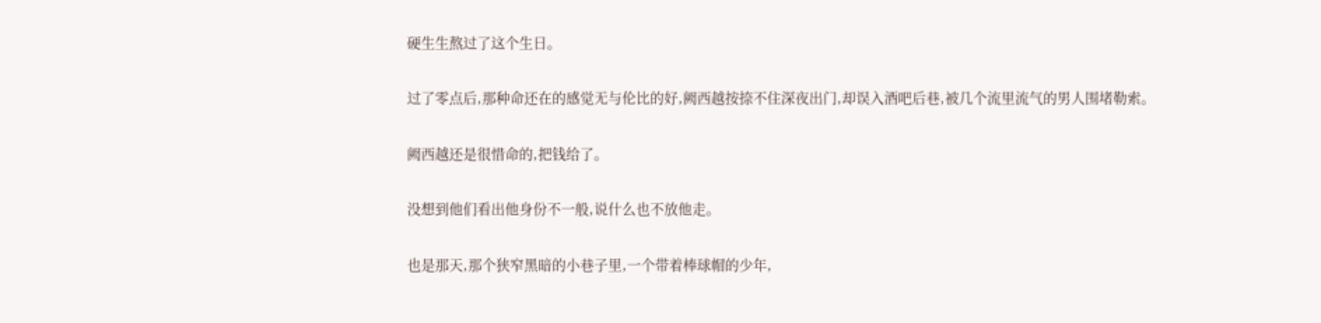硬生生熬过了这个生日。

过了零点后,那种命还在的感觉无与伦比的好,阙西越按捺不住深夜出门,却误入酒吧后巷,被几个流里流气的男人围堵勒索。

阙西越还是很惜命的,把钱给了。

没想到他们看出他身份不一般,说什么也不放他走。

也是那天,那个狭窄黑暗的小巷子里,一个带着棒球帽的少年,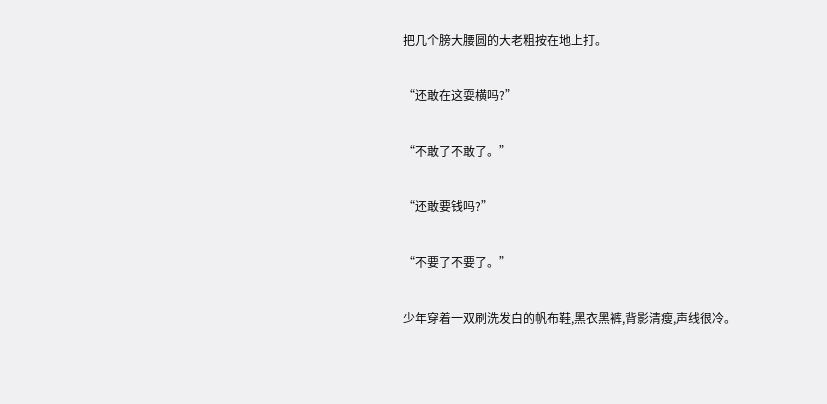把几个膀大腰圆的大老粗按在地上打。

“还敢在这耍横吗?”

“不敢了不敢了。”

“还敢要钱吗?”

“不要了不要了。”

少年穿着一双刷洗发白的帆布鞋,黑衣黑裤,背影清瘦,声线很冷。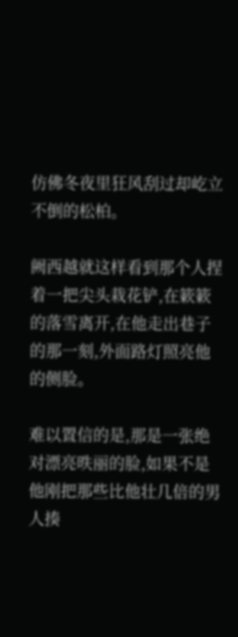仿佛冬夜里狂风刮过却屹立不倒的松柏。

阙西越就这样看到那个人捏着一把尖头栽花铲,在簌簌的落雪离开,在他走出巷子的那一刻,外面路灯照亮他的侧脸。

难以置信的是,那是一张绝对漂亮昳丽的脸,如果不是他刚把那些比他壮几倍的男人揍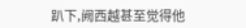趴下,阙西越甚至觉得他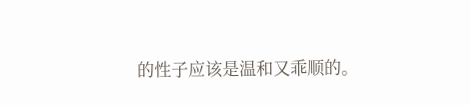的性子应该是温和又乖顺的。